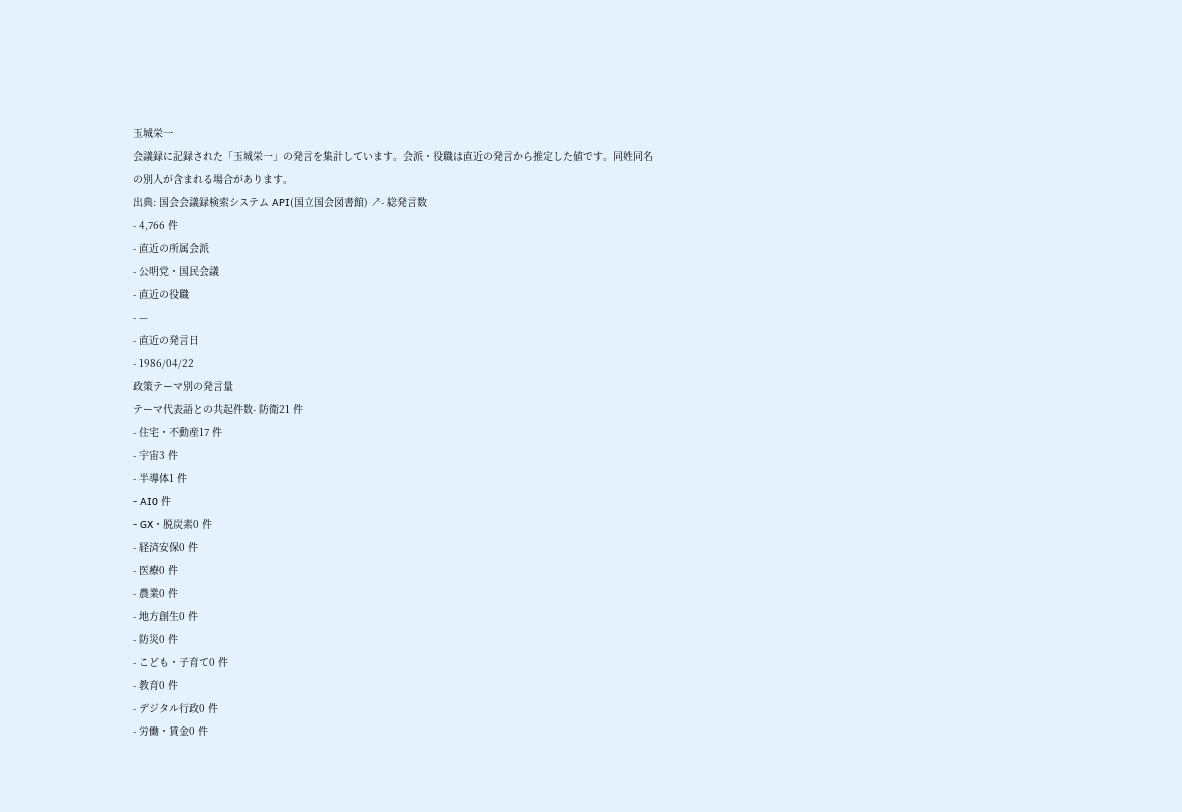玉城栄一
会議録に記録された「玉城栄一」の発言を集計しています。会派・役職は直近の発言から推定した値です。同姓同名の別人が含まれる場合があります。
出典: 国会会議録検索システム API(国立国会図書館) ↗- 総発言数
- 4,766 件
- 直近の所属会派
- 公明党・国民会議
- 直近の役職
- —
- 直近の発言日
- 1986/04/22
政策テーマ別の発言量
テーマ代表語との共起件数- 防衛21 件
- 住宅・不動産17 件
- 宇宙3 件
- 半導体1 件
- AI0 件
- GX・脱炭素0 件
- 経済安保0 件
- 医療0 件
- 農業0 件
- 地方創生0 件
- 防災0 件
- こども・子育て0 件
- 教育0 件
- デジタル行政0 件
- 労働・賃金0 件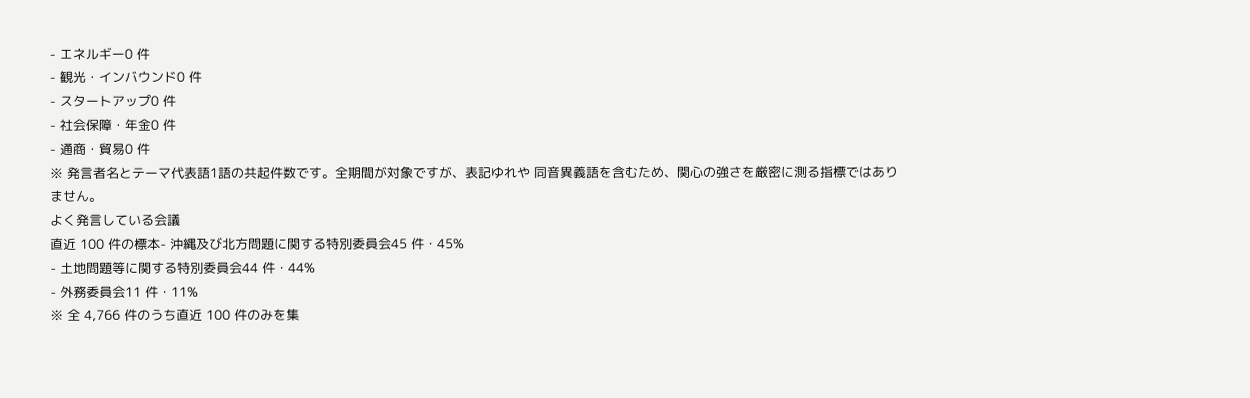- エネルギー0 件
- 観光・インバウンド0 件
- スタートアップ0 件
- 社会保障・年金0 件
- 通商・貿易0 件
※ 発言者名とテーマ代表語1語の共起件数です。全期間が対象ですが、表記ゆれや 同音異義語を含むため、関心の強さを厳密に測る指標ではありません。
よく発言している会議
直近 100 件の標本- 沖縄及び北方問題に関する特別委員会45 件・45%
- 土地問題等に関する特別委員会44 件・44%
- 外務委員会11 件・11%
※ 全 4,766 件のうち直近 100 件のみを集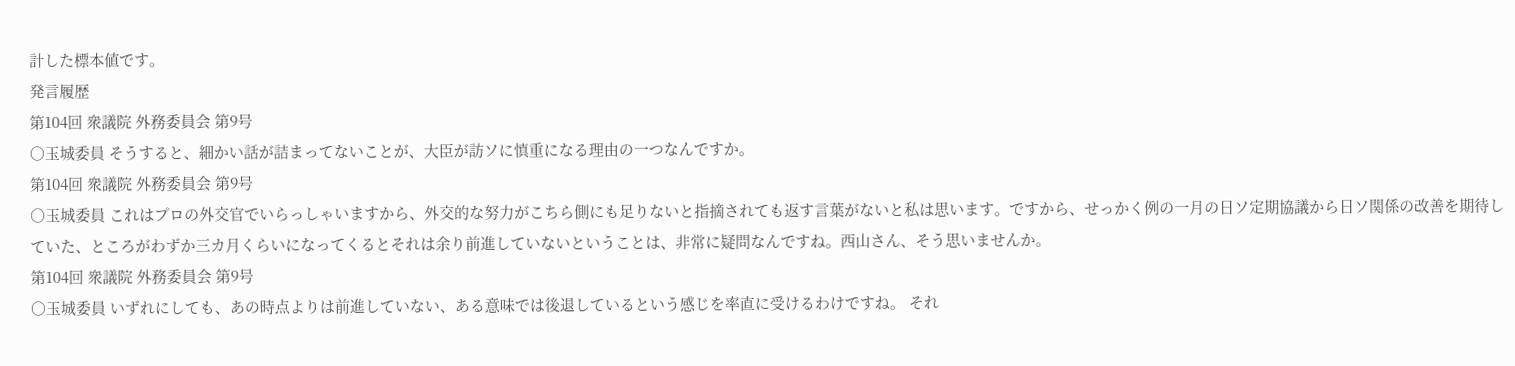計した標本値です。
発言履歴
第104回 衆議院 外務委員会 第9号
○玉城委員 そうすると、細かい話が詰まってないことが、大臣が訪ソに慎重になる理由の一つなんですか。
第104回 衆議院 外務委員会 第9号
○玉城委員 これはプロの外交官でいらっしゃいますから、外交的な努力がこちら側にも足りないと指摘されても返す言葉がないと私は思います。ですから、せっかく例の一月の日ソ定期協議から日ソ関係の改善を期待していた、ところがわずか三カ月くらいになってくるとそれは余り前進していないということは、非常に疑問なんですね。西山さん、そう思いませんか。
第104回 衆議院 外務委員会 第9号
○玉城委員 いずれにしても、あの時点よりは前進していない、ある意味では後退しているという感じを率直に受けるわけですね。 それ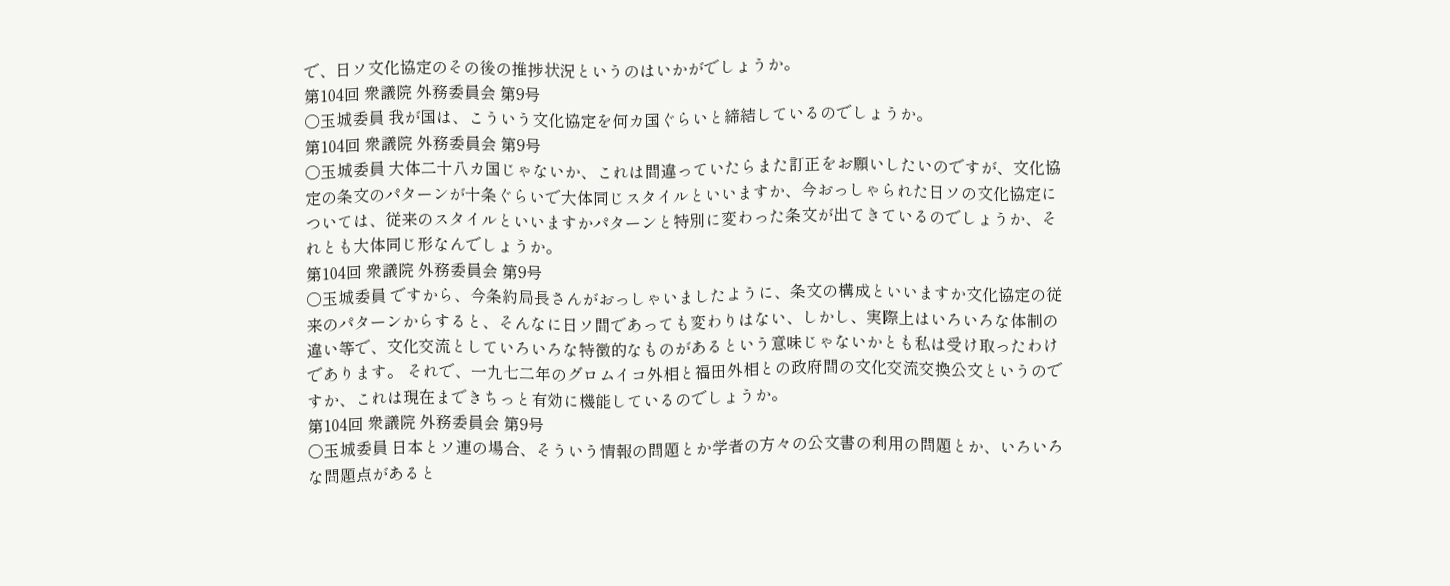で、日ソ文化協定のその後の推捗状況というのはいかがでしょうか。
第104回 衆議院 外務委員会 第9号
○玉城委員 我が国は、こういう文化協定を何カ国ぐらいと締結しているのでしょうか。
第104回 衆議院 外務委員会 第9号
○玉城委員 大体二十八カ国じゃないか、これは間違っていたらまた訂正をお願いしたいのですが、文化協定の条文のパターンが十条ぐらいで大体同じスタイルといいますか、今おっしゃられた日ソの文化協定については、従来のスタイルといいますかパターンと特別に変わった条文が出てきているのでしょうか、それとも大体同じ形なんでしょうか。
第104回 衆議院 外務委員会 第9号
○玉城委員 ですから、今条約局長さんがおっしゃいましたように、条文の構成といいますか文化協定の従来のパターンからすると、そんなに日ソ間であっても変わりはない、しかし、実際上はいろいろな体制の違い等で、文化交流としていろいろな特徴的なものがあるという意味じゃないかとも私は受け取ったわけであります。 それで、一九七二年のグロムイコ外相と福田外相との政府間の文化交流交換公文というのですか、これは現在まできちっと有効に機能しているのでしょうか。
第104回 衆議院 外務委員会 第9号
○玉城委員 日本とソ連の場合、そういう情報の問題とか学者の方々の公文書の利用の問題とか、いろいろな問題点があると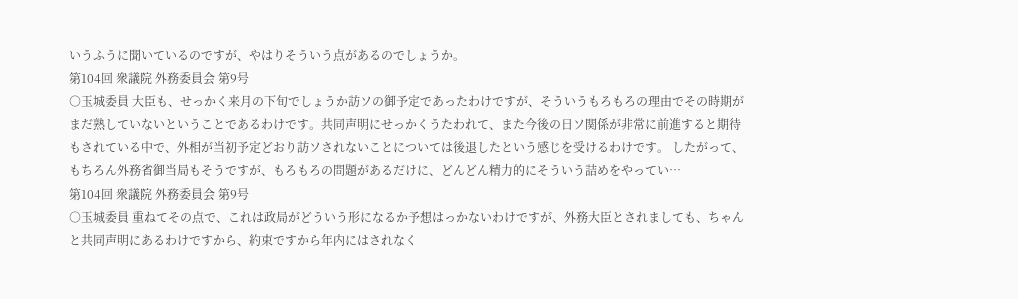いうふうに聞いているのですが、やはりそういう点があるのでしょうか。
第104回 衆議院 外務委員会 第9号
○玉城委員 大臣も、せっかく来月の下旬でしょうか訪ソの御予定であったわけですが、そういうもろもろの理由でその時期がまだ熟していないということであるわけです。共同声明にせっかくうたわれて、また今後の日ソ関係が非常に前進すると期待もされている中で、外相が当初予定どおり訪ソされないことについては後退したという感じを受けるわけです。 したがって、もちろん外務省御当局もそうですが、もろもろの問題があるだけに、どんどん精力的にそういう詰めをやってい…
第104回 衆議院 外務委員会 第9号
○玉城委員 重ねてその点で、これは政局がどういう形になるか予想はっかないわけですが、外務大臣とされましても、ちゃんと共同声明にあるわけですから、約束ですから年内にはされなく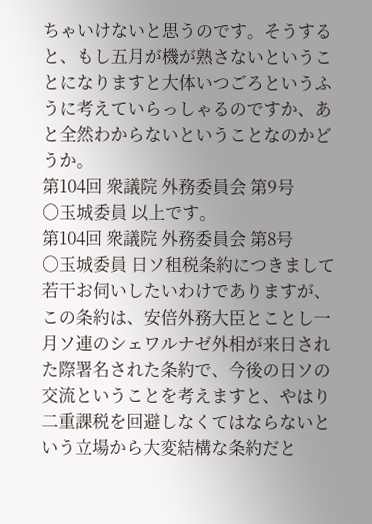ちゃいけないと思うのです。そうすると、もし五月が機が熟さないということになりますと大体いつごろというふうに考えていらっしゃるのですか、あと全然わからないということなのかどうか。
第104回 衆議院 外務委員会 第9号
○玉城委員 以上です。
第104回 衆議院 外務委員会 第8号
○玉城委員 日ソ租税条約につきまして若干お伺いしたいわけでありますが、この条約は、安倍外務大臣とことし一月ソ連のシェワルナゼ外相が来日された際署名された条約で、今後の日ソの交流ということを考えますと、やはり二重課税を回避しなくてはならないという立場から大変結構な条約だと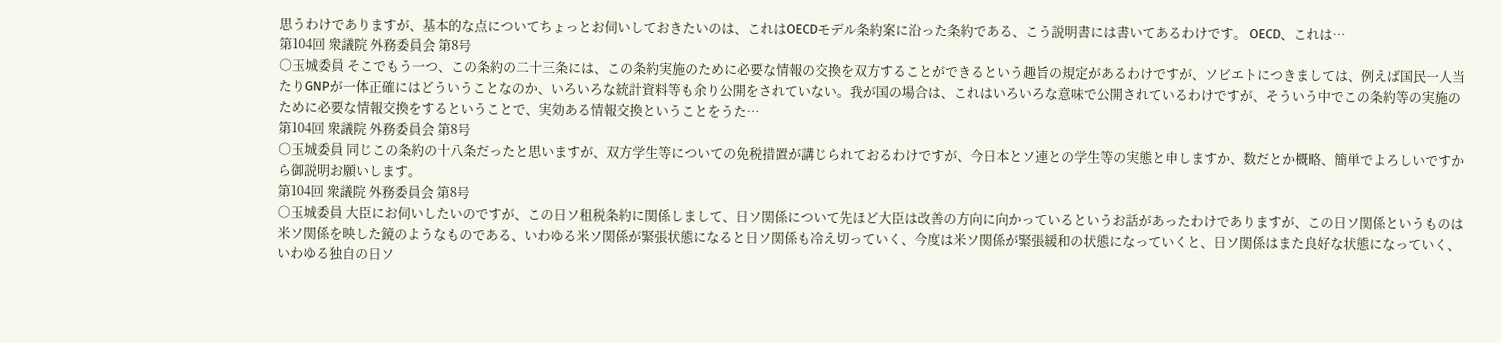思うわけでありますが、基本的な点についてちょっとお伺いしておきたいのは、これはOECDモデル条約案に沿った条約である、こう説明書には書いてあるわけです。 OECD、これは…
第104回 衆議院 外務委員会 第8号
○玉城委員 そこでもう一つ、この条約の二十三条には、この条約実施のために必要な情報の交換を双方することができるという趣旨の規定があるわけですが、ソビエトにつきましては、例えば国民一人当たりGNPが一体正確にはどういうことなのか、いろいろな統計資料等も余り公開をされていない。我が国の場合は、これはいろいろな意味で公開されているわけですが、そういう中でこの条約等の実施のために必要な情報交換をするということで、実効ある情報交換ということをうた…
第104回 衆議院 外務委員会 第8号
○玉城委員 同じこの条約の十八条だったと思いますが、双方学生等についての免税措置が講じられておるわけですが、今日本とソ連との学生等の実態と申しますか、数だとか概略、簡単でよろしいですから御説明お願いします。
第104回 衆議院 外務委員会 第8号
○玉城委員 大臣にお伺いしたいのですが、この日ソ租税条約に関係しまして、日ソ関係について先ほど大臣は改善の方向に向かっているというお話があったわけでありますが、この日ソ関係というものは米ソ関係を映した鏡のようなものである、いわゆる米ソ関係が緊張状態になると日ソ関係も冷え切っていく、今度は米ソ関係が緊張緩和の状態になっていくと、日ソ関係はまた良好な状態になっていく、いわゆる独自の日ソ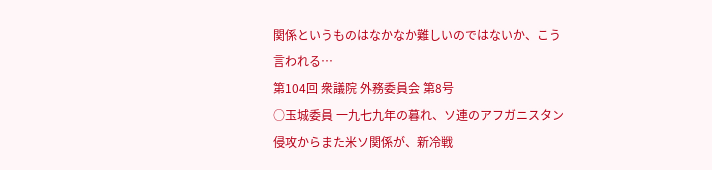関係というものはなかなか難しいのではないか、こう言われる…
第104回 衆議院 外務委員会 第8号
○玉城委員 一九七九年の暮れ、ソ連のアフガニスタン侵攻からまた米ソ関係が、新冷戦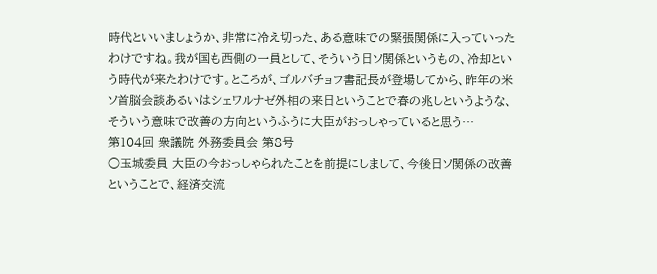時代といいましょうか、非常に冷え切った、ある意味での緊張関係に入っていったわけですね。我が国も西側の一員として、そういう日ソ関係というもの、冷却という時代が来たわけです。ところが、ゴルバチョフ書記長が登場してから、昨年の米ソ首脳会談あるいはシェワルナゼ外相の来日ということで春の兆しというような、そういう意味で改善の方向というふうに大臣がおっしゃっていると思う…
第104回 衆議院 外務委員会 第8号
○玉城委員 大臣の今おっしゃられたことを前提にしまして、今後日ソ関係の改善ということで、経済交流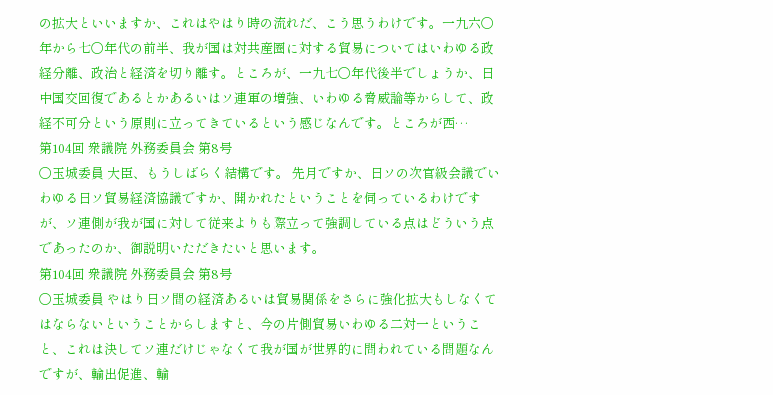の拡大といいますか、これはやはり時の流れだ、こう思うわけです。一九六〇年から七〇年代の前半、我が国は対共産圏に対する貿易についてはいわゆる政経分離、政治と経済を切り離す。ところが、一九七〇年代後半でしょうか、日中国交回復であるとかあるいはソ連軍の増強、いわゆる脅威論等からして、政経不可分という原則に立ってきているという感じなんです。ところが西…
第104回 衆議院 外務委員会 第8号
○玉城委員 大臣、もうしばらく結構です。 先月ですか、日ソの次官級会議でいわゆる日ソ貿易経済協議ですか、開かれたということを伺っているわけですが、ソ連側が我が国に対して従来よりも際立って強調している点はどういう点であったのか、御説明いただきたいと思います。
第104回 衆議院 外務委員会 第8号
○玉城委員 やはり日ソ間の経済あるいは貿易関係をさらに強化拡大もしなくてはならないということからしますと、今の片側貿易いわゆる二対一ということ、これは決してソ連だけじゃなくて我が国が世界的に問われている問題なんですが、輸出促進、輸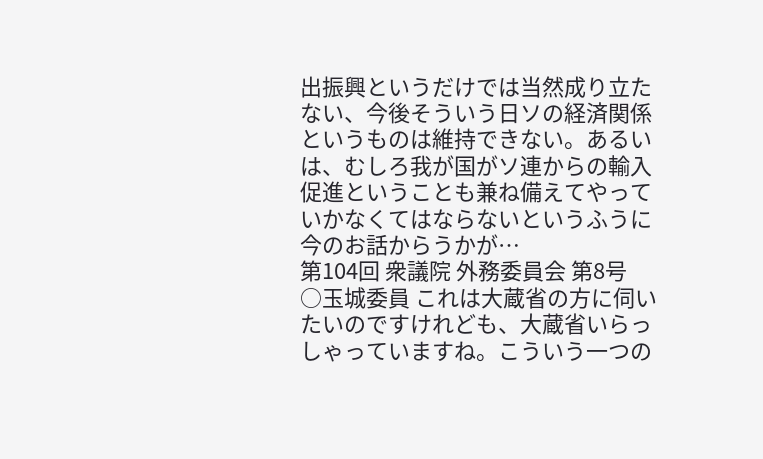出振興というだけでは当然成り立たない、今後そういう日ソの経済関係というものは維持できない。あるいは、むしろ我が国がソ連からの輸入促進ということも兼ね備えてやっていかなくてはならないというふうに今のお話からうかが…
第104回 衆議院 外務委員会 第8号
○玉城委員 これは大蔵省の方に伺いたいのですけれども、大蔵省いらっしゃっていますね。こういう一つの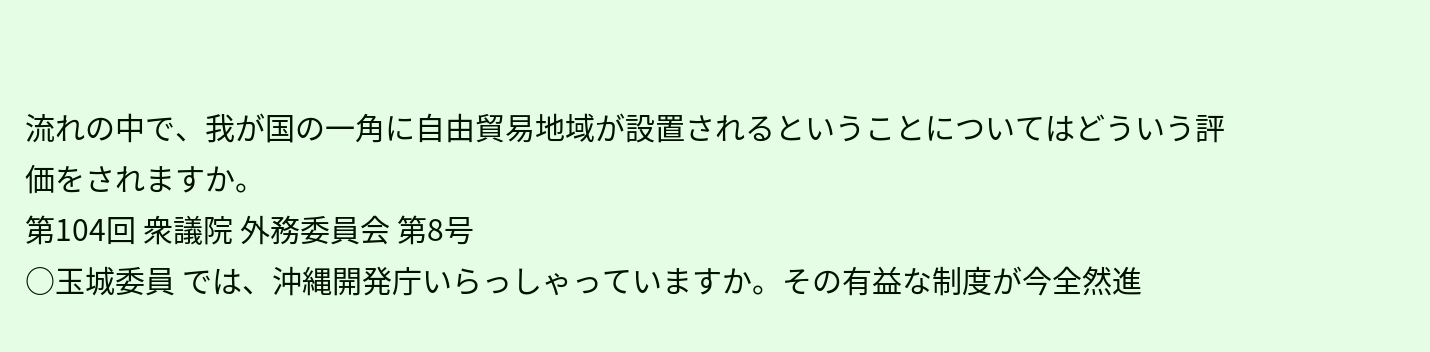流れの中で、我が国の一角に自由貿易地域が設置されるということについてはどういう評価をされますか。
第104回 衆議院 外務委員会 第8号
○玉城委員 では、沖縄開発庁いらっしゃっていますか。その有益な制度が今全然進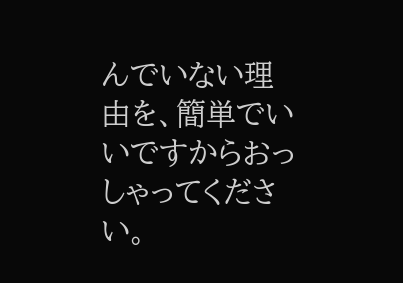んでいない理由を、簡単でいいですからおっしゃってください。